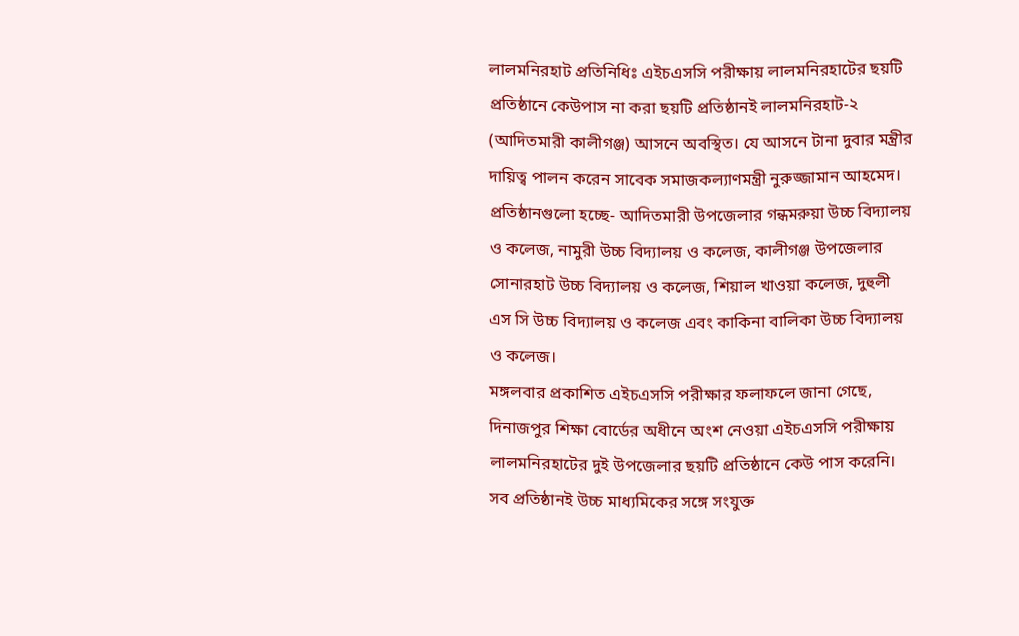লালমনিরহাট প্রতিনিধিঃ এইচএসসি পরীক্ষায় লালমনিরহাটের ছয়টি প্রতিষ্ঠানে কেউপাস না করা ছয়টি প্রতিষ্ঠানই লালমনিরহাট-২ (আদিতমারী কালীগঞ্জ) আসনে অবস্থিত। যে আসনে টানা দুবার মন্ত্রীর দায়িত্ব পালন করেন সাবেক সমাজকল্যাণমন্ত্রী নুরুজ্জামান আহমেদ।
প্রতিষ্ঠানগুলো হচ্ছে- আদিতমারী উপজেলার গন্ধমরুয়া উচ্চ বিদ্যালয় ও কলেজ, নামুরী উচ্চ বিদ্যালয় ও কলেজ, কালীগঞ্জ উপজেলার সোনারহাট উচ্চ বিদ্যালয় ও কলেজ, শিয়াল খাওয়া কলেজ, দুহুলী এস সি উচ্চ বিদ্যালয় ও কলেজ এবং কাকিনা বালিকা উচ্চ বিদ্যালয় ও কলেজ।
মঙ্গলবার প্রকাশিত এইচএসসি পরীক্ষার ফলাফলে জানা গেছে, দিনাজপুর শিক্ষা বোর্ডের অধীনে অংশ নেওয়া এইচএসসি পরীক্ষায় লালমনিরহাটের দুই উপজেলার ছয়টি প্রতিষ্ঠানে কেউ পাস করেনি। সব প্রতিষ্ঠানই উচ্চ মাধ্যমিকের সঙ্গে সংযুক্ত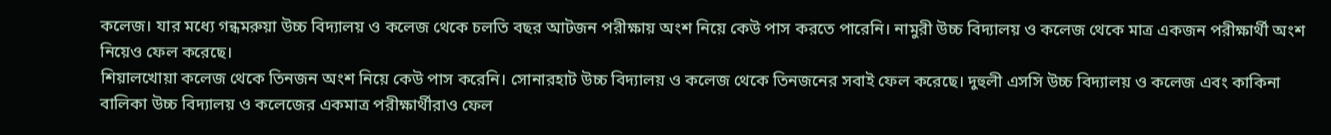কলেজ। যার মধ্যে গন্ধমরুয়া উচ্চ বিদ্যালয় ও কলেজ থেকে চলতি বছর আটজন পরীক্ষায় অংশ নিয়ে কেউ পাস করতে পারেনি। নামুরী উচ্চ বিদ্যালয় ও কলেজ থেকে মাত্র একজন পরীক্ষার্থী অংশ নিয়েও ফেল করেছে।
শিয়ালখোয়া কলেজ থেকে তিনজন অংশ নিয়ে কেউ পাস করেনি। সোনারহাট উচ্চ বিদ্যালয় ও কলেজ থেকে তিনজনের সবাই ফেল করেছে। দুহুলী এসসি উচ্চ বিদ্যালয় ও কলেজ এবং কাকিনা বালিকা উচ্চ বিদ্যালয় ও কলেজের একমাত্র পরীক্ষার্থীরাও ফেল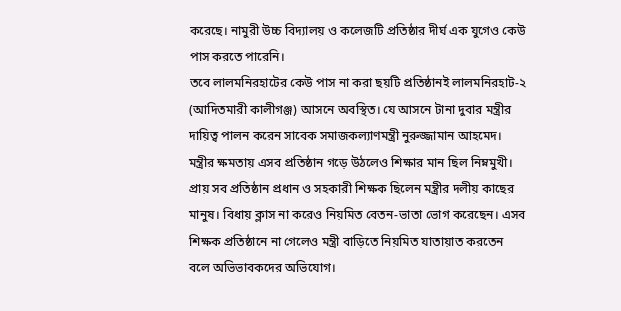করেছে। নামুরী উচ্চ বিদ্যালয় ও কলেজটি প্রতিষ্ঠার দীর্ঘ এক যুগেও কেউ পাস করতে পারেনি।
তবে লালমনিরহাটের কেউ পাস না করা ছয়টি প্রতিষ্ঠানই লালমনিরহাট-২ (আদিতমারী কালীগঞ্জ) আসনে অবস্থিত। যে আসনে টানা দুবার মন্ত্রীর দায়িত্ব পালন করেন সাবেক সমাজকল্যাণমন্ত্রী নুরুজ্জামান আহমেদ। মন্ত্রীর ক্ষমতায় এসব প্রতিষ্ঠান গড়ে উঠলেও শিক্ষার মান ছিল নিম্নমুখী। প্রায় সব প্রতিষ্ঠান প্রধান ও সহকারী শিক্ষক ছিলেন মন্ত্রীর দলীয় কাছের মানুষ। বিধায় ক্লাস না করেও নিয়মিত বেতন-ভাতা ভোগ করেছেন। এসব শিক্ষক প্রতিষ্ঠানে না গেলেও মন্ত্রী বাড়িতে নিয়মিত যাতায়াত করতেন বলে অভিভাবকদের অভিযোগ।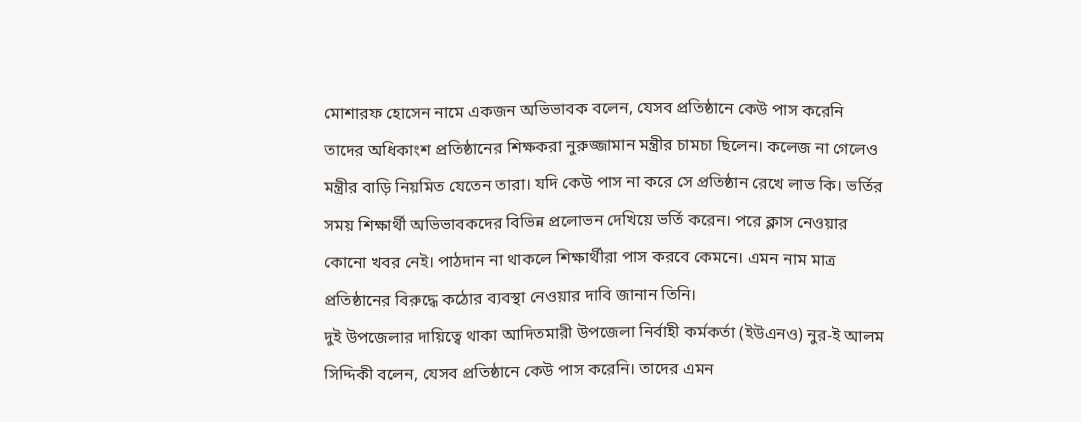মোশারফ হোসেন নামে একজন অভিভাবক বলেন, যেসব প্রতিষ্ঠানে কেউ পাস করেনি তাদের অধিকাংশ প্রতিষ্ঠানের শিক্ষকরা নুরুজ্জামান মন্ত্রীর চামচা ছিলেন। কলেজ না গেলেও মন্ত্রীর বাড়ি নিয়মিত যেতেন তারা। যদি কেউ পাস না করে সে প্রতিষ্ঠান রেখে লাভ কি। ভর্তির সময় শিক্ষার্থী অভিভাবকদের বিভিন্ন প্রলোভন দেখিয়ে ভর্তি করেন। পরে ক্লাস নেওয়ার কোনো খবর নেই। পাঠদান না থাকলে শিক্ষার্থীরা পাস করবে কেমনে। এমন নাম মাত্র প্রতিষ্ঠানের বিরুদ্ধে কঠোর ব্যবস্থা নেওয়ার দাবি জানান তিনি।
দুই উপজেলার দায়িত্বে থাকা আদিতমারী উপজেলা নির্বাহী কর্মকর্তা (ইউএনও) নুর-ই আলম সিদ্দিকী বলেন, যেসব প্রতিষ্ঠানে কেউ পাস করেনি। তাদের এমন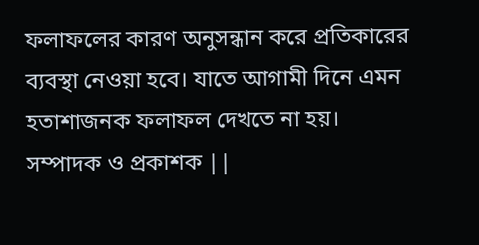ফলাফলের কারণ অনুসন্ধান করে প্রতিকারের ব্যবস্থা নেওয়া হবে। যাতে আগামী দিনে এমন হতাশাজনক ফলাফল দেখতে না হয়।
সম্পাদক ও প্রকাশক ||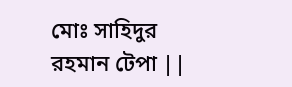মোঃ সাহিদুর রহমান টেপা ||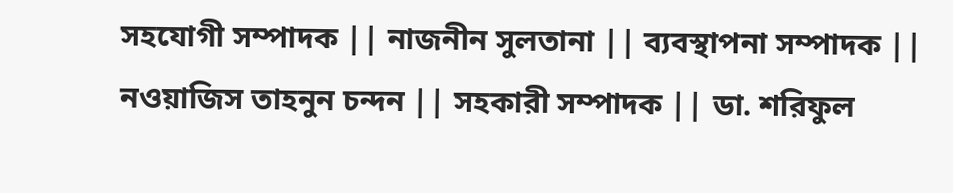সহযোগী সম্পাদক || নাজনীন সুলতানা || ব্যবস্থাপনা সম্পাদক || নওয়াজিস তাহনুন চন্দন || সহকারী সম্পাদক || ডা. শরিফুল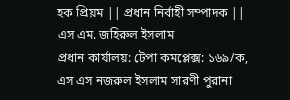হক প্রিয়ম || প্রধান নির্বাহী সম্পাদক || এস এম. জহিরুল ইসলাম
প্রধান কার্যালয়: টেপা কমপ্লেক্স: ১৬৯/ক, এস এস নজরুল ইসলাম সারণী পুরানা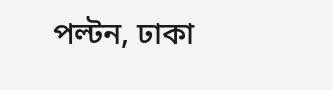পল্টন, ঢাকা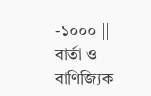-১০০০ || বার্তা ও বাণিজ্যিক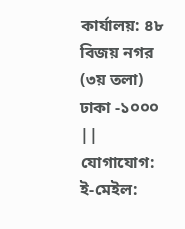কার্যালয়: ৪৮ বিজয় নগর (৩য় তলা) ঢাকা -১০০০ || যোগাযোগ: ই-মেইল: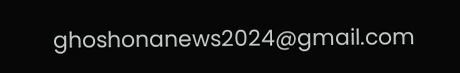ghoshonanews2024@gmail.com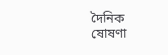দৈনিক ষোষণা